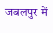जबलपुर में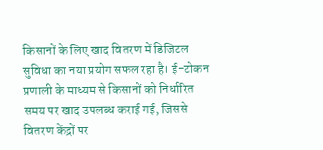किसानों के लिए खाद वितरण में डिजिटल सुविधा का नया प्रयोग सफल रहा है। ई-टोकन प्रणाली के माध्यम से किसानों को निर्धारित समय पर खाद उपलब्ध कराई गई, जिससे वितरण केंद्रों पर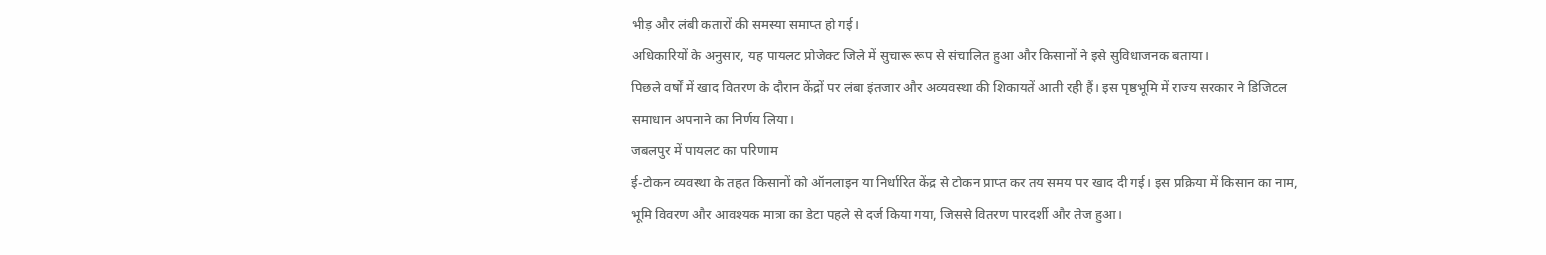भीड़ और लंबी कतारों की समस्या समाप्त हो गई।
अधिकारियों के अनुसार, यह पायलट प्रोजेक्ट जिले में सुचारू रूप से संचालित हुआ और किसानों ने इसे सुविधाजनक बताया।
पिछले वर्षों में खाद वितरण के दौरान केंद्रों पर लंबा इंतजार और अव्यवस्था की शिकायतें आती रही हैं। इस पृष्ठभूमि में राज्य सरकार ने डिजिटल समाधान अपनाने का निर्णय लिया।
जबलपुर में पायलट का परिणाम
ई-टोकन व्यवस्था के तहत किसानों को ऑनलाइन या निर्धारित केंद्र से टोकन प्राप्त कर तय समय पर खाद दी गई। इस प्रक्रिया में किसान का नाम, भूमि विवरण और आवश्यक मात्रा का डेटा पहले से दर्ज किया गया, जिससे वितरण पारदर्शी और तेज हुआ।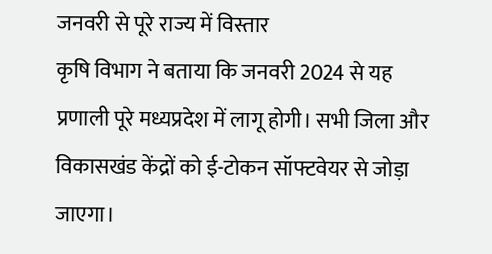जनवरी से पूरे राज्य में विस्तार
कृषि विभाग ने बताया कि जनवरी 2024 से यह प्रणाली पूरे मध्यप्रदेश में लागू होगी। सभी जिला और विकासखंड केंद्रों को ई-टोकन सॉफ्टवेयर से जोड़ा जाएगा।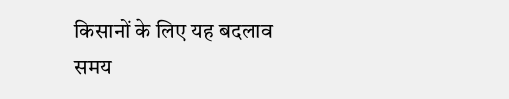किसानों के लिए यह बदलाव समय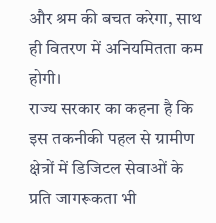और श्रम की बचत करेगा, साथ ही वितरण में अनियमितता कम होगी।
राज्य सरकार का कहना है कि इस तकनीकी पहल से ग्रामीण क्षेत्रों में डिजिटल सेवाओं के प्रति जागरूकता भी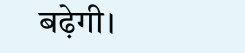बढ़ेगी।